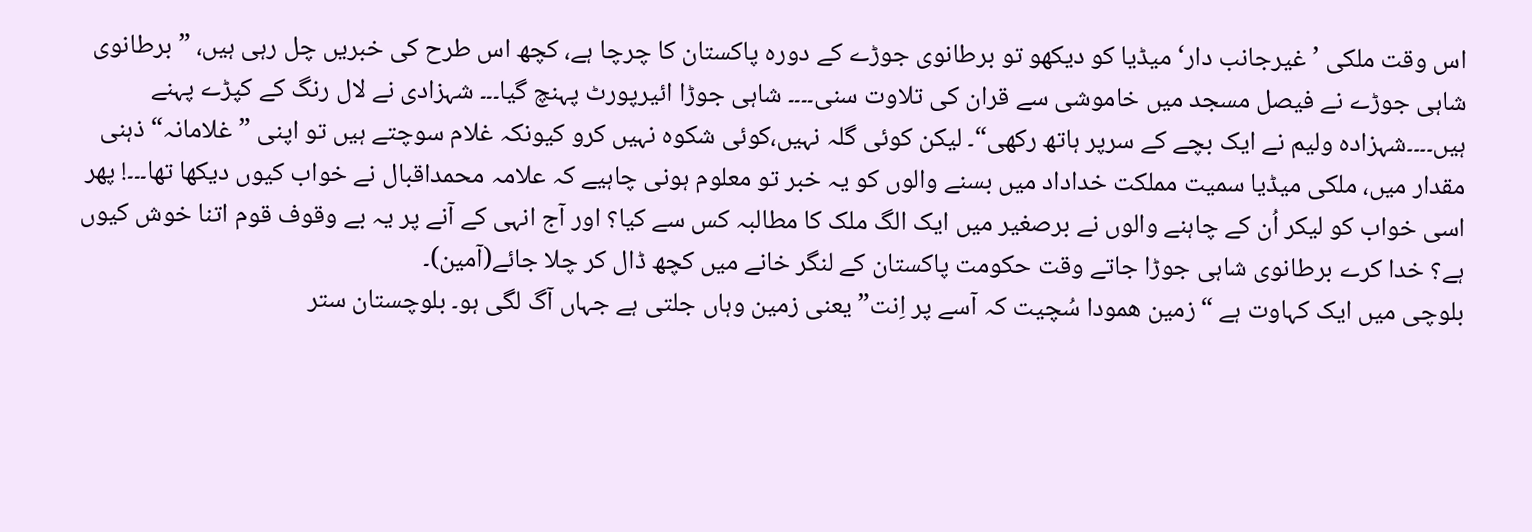اس وقت ملکی ’غیرجانب دار‘ میڈیا کو دیکھو تو برطانوی جوڑے کے دورہ پاکستان کا چرچا ہے، کچھ اس طرح کی خبریں چل رہی ہیں، ”برطانوی شاہی جوڑے نے فیصل مسجد میں خاموشی سے قران کی تلاوت سنی۔۔۔۔ شاہی جوڑا ائیرپورٹ پہنچ گیا۔۔۔ شہزادی نے لال رنگ کے کپڑے پہنے ہیں۔۔۔۔شہزادہ ولیم نے ایک بچے کے سرپر ہاتھ رکھی“۔ لیکن کوئی گلہ نہیں،کوئی شکوہ نہیں کرو کیونکہ غلام سوچتے ہیں تو اپنی ”غلامانہ“ ذہنی مقدار میں، ملکی میڈیا سمیت مملکت خداداد میں بسنے والوں کو یہ خبر تو معلوم ہونی چاہیے کہ علامہ محمداقبال نے خواب کیوں دیکھا تھا۔۔۔! پھر اسی خواب کو لیکر اُن کے چاہنے والوں نے برصغیر میں ایک الگ ملک کا مطالبہ کس سے کیا؟ اور آج انہی کے آنے پر یہ بے وقوف قوم اتنا خوش کیوں ہے؟ خدا کرے برطانوی شاہی جوڑا جاتے وقت حکومت پاکستان کے لنگر خانے میں کچھ ڈال کر چلا جائے(آمین)۔
بلوچی میں ایک کہاوت ہے “زمین ھمودا سُچیت کہ آسے پر اِنت” یعنی زمین وہاں جلتی ہے جہاں آگ لگی ہو۔ بلوچستان ستر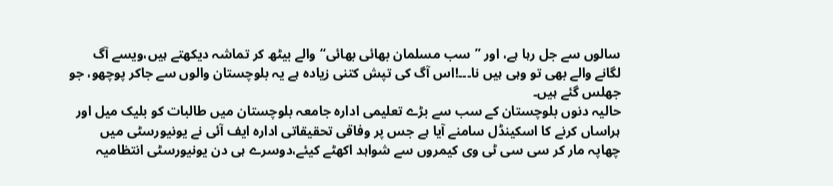سالوں سے جل رہا ہے، اور ”سب مسلمان بھائی بھائی“والے بیٹھ کر تماشہ دیکھتے ہیں،ویسے آگ لگانے والے بھی تو وہی ہیں نا۔۔۔!اس آگ کی تپش کتنی زیادہ ہے یہ بلوچستان والوں سے جاکر پوچھو، جو جھلس گئے ہیں۔
حالیہ دنوں بلوچستان کے سب سے بڑے تعلیمی ادارہ جامعہ بلوچستان میں طالبات کو بلیک میل اور ہراساں کرنے کا اسکینڈل سامنے آیا ہے جس پر وفاقی تحقیقاتی ادارہ ایف آئی نے یونیورسٹی میں چھاپہ مار کر سی سی ٹی وی کیمروں سے شواہد اکھٹے کیئے،دوسرے ہی دن یونیورسٹی انتظامیہ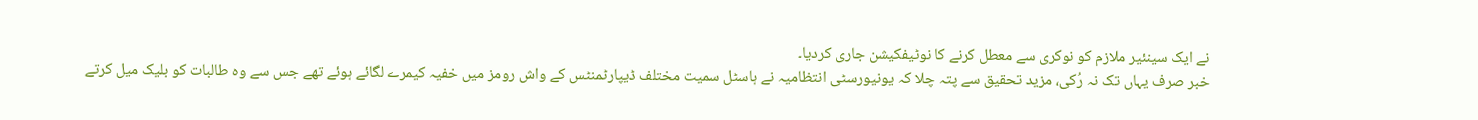نے ایک سینئیر ملازم کو نوکری سے معطل کرنے کا نوٹیفکیشن جاری کردیا۔
خبر صرف یہاں تک نہ رُکی، مزید تحقیق سے پتہ چلا کہ یونیورسٹی انتظامیہ نے ہاسٹل سمیت مختلف ڈیپارٹمنٹس کے واش رومز میں خفیہ کیمرے لگائے ہوئے تھے جس سے وہ طالبات کو بلیک میل کرتے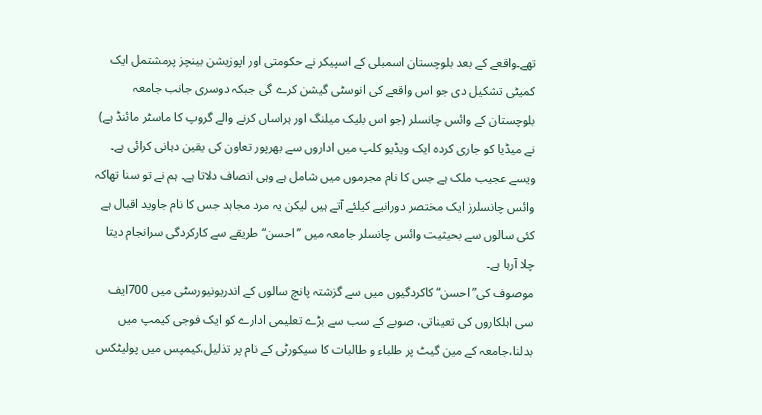تھے۔واقعے کے بعد بلوچستان اسمبلی کے اسپیکر نے حکومتی اور اپوزیشن بینچز پرمشتمل ایک کمیٹی تشکیل دی جو اس واقعے کی انوسٹی گیشن کرے گی جبکہ دوسری جانب جامعہ بلوچستان کے وائس چانسلر (جو اس بلیک میلنگ اور ہراساں کرنے والے گروپ کا ماسٹر مائنڈ ہے) نے میڈیا کو جاری کردہ ایک ویڈیو کلپ میں اداروں سے بھرپور تعاون کی یقین دہانی کرائی ہے۔
ویسے عجیب ملک ہے جس کا نام مجرموں میں شامل ہے وہی انصاف دلاتا ہے۔ ہم نے تو سنا تھاکہ وائس چانسلرز ایک مختصر دورانیے کیلئے آتے ہیں لیکن یہ مرد مجاہد جس کا نام جاوید اقبال ہے کئی سالوں سے بحیثیت وائس چانسلر جامعہ میں ’’احسن“ طریقے سے کارکردگی سرانجام دیتا چلا آرہا ہے۔
موصوف کی”احسن“ کاکردگیوں میں سے گزشتہ پانچ سالوں کے اندریونیورسٹی میں 700ایف سی اہلکاروں کی تعیناتی، صوبے کے سب سے بڑے تعلیمی ادارے کو ایک فوجی کیمپ میں بدلنا،جامعہ کے مین گیٹ پر طلباء و طالبات کا سیکورٹی کے نام پر تذلیل،کیمپس میں پولیٹکس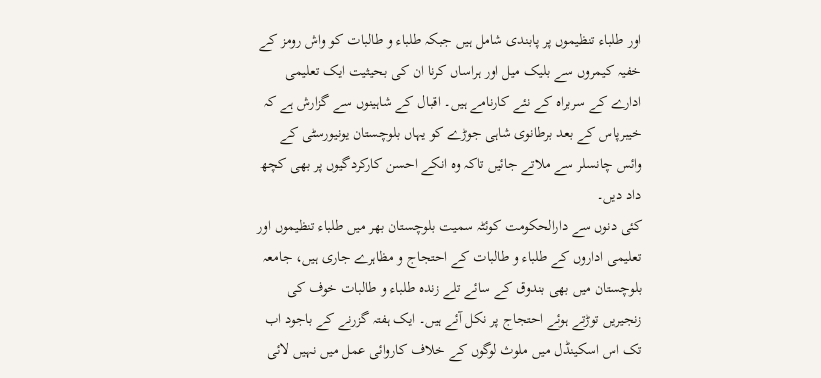اور طلباء تنظیموں پر پابندی شامل ہیں جبکہ طلباء و طالبات کو واش رومز کے خفیہ کیمروں سے بلیک میل اور ہراساں کرنا ان کی بحیثیت ایک تعلیمی ادارے کے سربراہ کے نئے کارنامے ہیں۔ اقبال کے شاہینوں سے گزارش ہے کہ خیبرپاس کے بعد برطانوی شاہی جوڑے کو یہاں بلوچستان یونیورسٹی کے وائس چانسلر سے ملاتے جائیں تاکہ وہ انکے احسن کارکردگیوں پر بھی کچھ داد دیں۔
کئی دنوں سے دارالحکومت کوئٹہ سمیت بلوچستان بھر میں طلباء تنظیموں اور تعلیمی اداروں کے طلباء و طالبات کے احتجاج و مظاہرے جاری ہیں، جامعہ بلوچستان میں بھی بندوق کے سائے تلے زندہ طلباء و طالبات خوف کی زنجیریں توڑتے ہوئے احتجاج پر نکل آئے ہیں۔ ایک ہفتہ گزرنے کے باجود اب تک اس اسکینڈل میں ملوث لوگوں کے خلاف کاروائی عمل میں نہیں لائی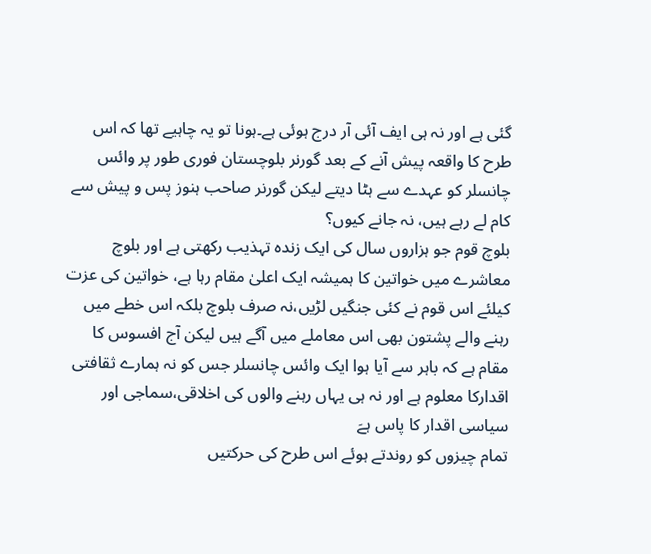گئی ہے اور نہ ہی ایف آئی آر درج ہوئی ہے۔ہونا تو یہ چاہیے تھا کہ اس طرح کا واقعہ پیش آنے کے بعد گورنر بلوچستان فوری طور پر وائس چانسلر کو عہدے سے ہٹا دیتے لیکن گورنر صاحب ہنوز پس و پیش سے کام لے رہے ہیں، نہ جانے کیوں؟
بلوچ قوم جو ہزاروں سال کی ایک زندہ تہذیب رکھتی ہے اور بلوچ معاشرے میں خواتین کا ہمیشہ ایک اعلیٰ مقام رہا ہے، خواتین کی عزت کیلئے اس قوم نے کئی جنگیں لڑیں،نہ صرف بلوچ بلکہ اس خطے میں رہنے والے پشتون بھی اس معاملے میں آگے ہیں لیکن آج افسوس کا مقام ہے کہ باہر سے آیا ہوا ایک وائس چانسلر جس کو نہ ہمارے ثقافتی اقدارکا معلوم ہے اور نہ ہی یہاں رہنے والوں کی اخلاقی،سماجی اور سیاسی اقدار کا پاس ہےَ
تمام چیزوں کو روندتے ہوئے اس طرح کی حرکتیں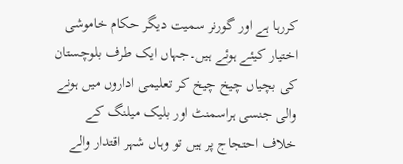کررہا ہے اور گورنر سمیت دیگر حکام خاموشی اختیار کیئے ہوئے ہیں۔جہاں ایک طرف بلوچستان کی بچیاں چیخ چیخ کر تعلیمی اداروں میں ہونے والی جنسی ہراسمنٹ اور بلیک میلنگ کے خلاف احتجاج پر ہیں تو وہاں شہر اقتدار والے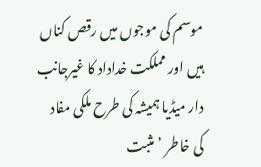موسم کی موجوں میں رقص کناں ہیں اور مملکت خداداد کا غیرجانب دار میڈیا ہمیشہ کی طرح ملکی مفاد کی خاطر ’مثبت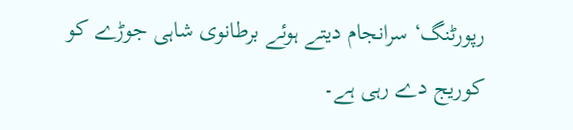رپورٹنگ‘ سرانجام دیتے ہوئے برطانوی شاہی جوڑے کو کوریج دے رہی ہے۔